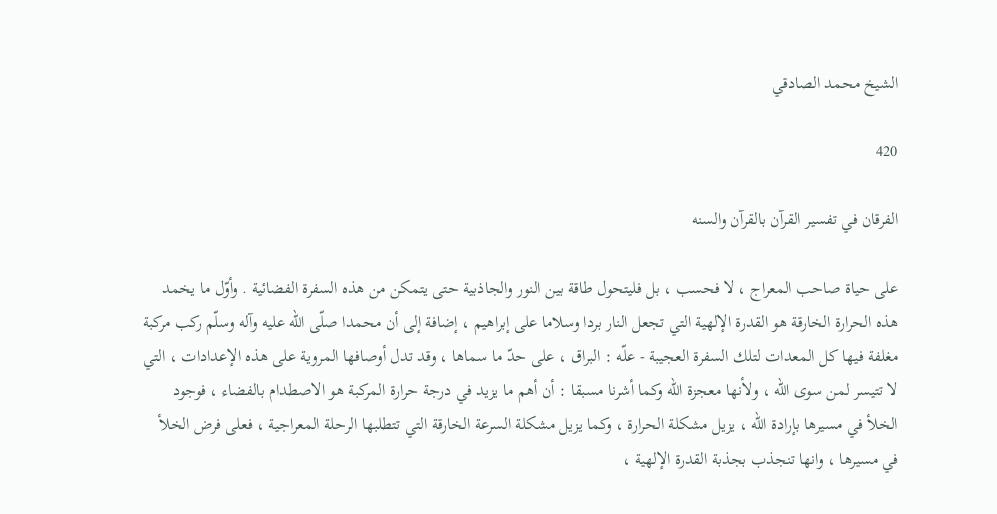الشيخ محمد الصادقي

420

الفرقان في تفسير القرآن بالقرآن والسنه

على حياة صاحب المعراج ، لا فحسب ، بل فليتحول طاقة بين النور والجاذبية حتى يتمكن من هذه السفرة الفضائية . وأوّل ما يخمد هذه الحرارة الخارقة هو القدرة الإلهية التي تجعل النار بردا وسلاما على إبراهيم ، إضافة إلى أن محمدا صلّى اللّه عليه وآله وسلّم ركب مركبة مغلفة فيها كل المعدات لتلك السفرة العجيبة - علّه : البراق ، على حدّ ما سماها ، وقد تدل أوصافها المروية على هذه الإعدادات ، التي لا تتيسر لمن سوى اللّه ، ولأنها معجزة اللّه وكما أشرنا مسبقا : أن أهم ما يزيد في درجة حرارة المركبة هو الاصطدام بالفضاء ، فوجود الخلأ في مسيرها بإرادة اللّه ، يزيل مشكلة الحرارة ، وكما يزيل مشكلة السرعة الخارقة التي تتطلبها الرحلة المعراجية ، فعلى فرض الخلأ في مسيرها ، وانها تنجذب بجذبة القدرة الإلهية ،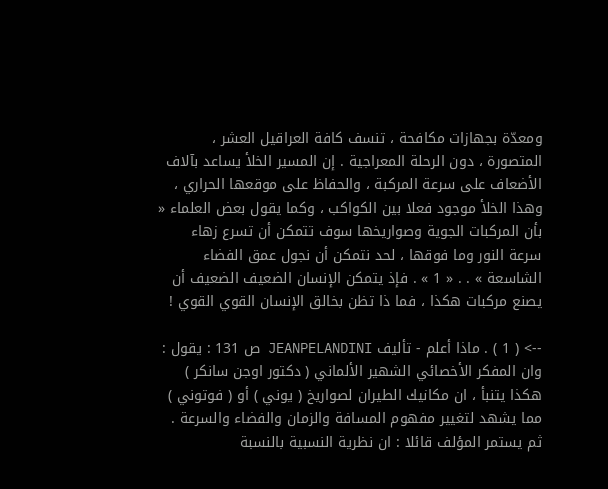ومعدّة بجهازات مكافحة ، تنسف كافة العراقيل العشر ، المتصورة ، دون الرحلة المعراجية . إن المسير الخلأ يساعد بآلاف الأضعاف على سرعة المركبة ، والحفاظ على موقعها الحراري ، وهذا الخلأ موجود فعلا بين الكواكب ، وكما يقول بعض العلماء « بأن المركبات الجوية وصواريخها سوف تتمكن أن تسرع زهاء سرعة النور وما فوقها ، لحد نتمكن أن نجول عمق الفضاء الشاسعة » . . « 1 » . فإذ يتمكن الإنسان الضعيف الضعيف أن يصنع مركبات هكذا ، فما ذا تظن بخالق الإنسان القوي القوي !

--> ( 1 ) . ماذا أعلم - تأليف JEANPELANDINI ص 131 : يقول : وان المفكر الأخصائي الشهير الألماني ( دكتور اوجن سانكر ) هكذا يتنبأ ، ان مكانيك الطيران لصواريخ ( يوني ) أو ( فوتوني ) مما يشهد لتغيير مفهوم المسافة والزمان والفضاء والسرعة . ثم يستمر المؤلف قائلا : ان نظرية النسبية بالنسبة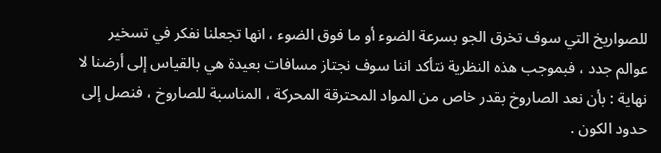للصواريخ التي سوف تخرق الجو بسرعة الضوء أو ما فوق الضوء ، انها تجعلنا نفكر في تسخير عوالم جدد ، فبموجب هذه النظرية نتأكد اننا سوف نجتاز مسافات بعيدة هي بالقياس إلى أرضنا لا نهاية : بأن نعد الصاروخ بقدر خاص من المواد المحترقة المحركة ، المناسبة للصاروخ ، فنصل إلى حدود الكون .